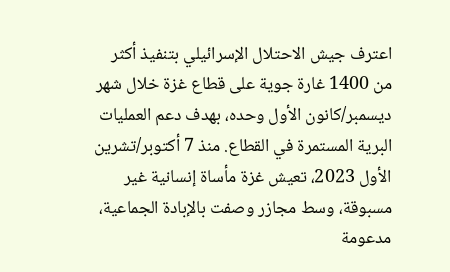اعترف جيش الاحتلال الإسرائيلي بتنفيذ أكثر من 1400 غارة جوية على قطاع غزة خلال شهر ديسمبر/كانون الأول وحده، بهدف دعم العمليات البرية المستمرة في القطاع. منذ 7 أكتوبر/تشرين الأول 2023، تعيش غزة مأساة إنسانية غير مسبوقة، وسط مجازر وصفت بالإبادة الجماعية، مدعومة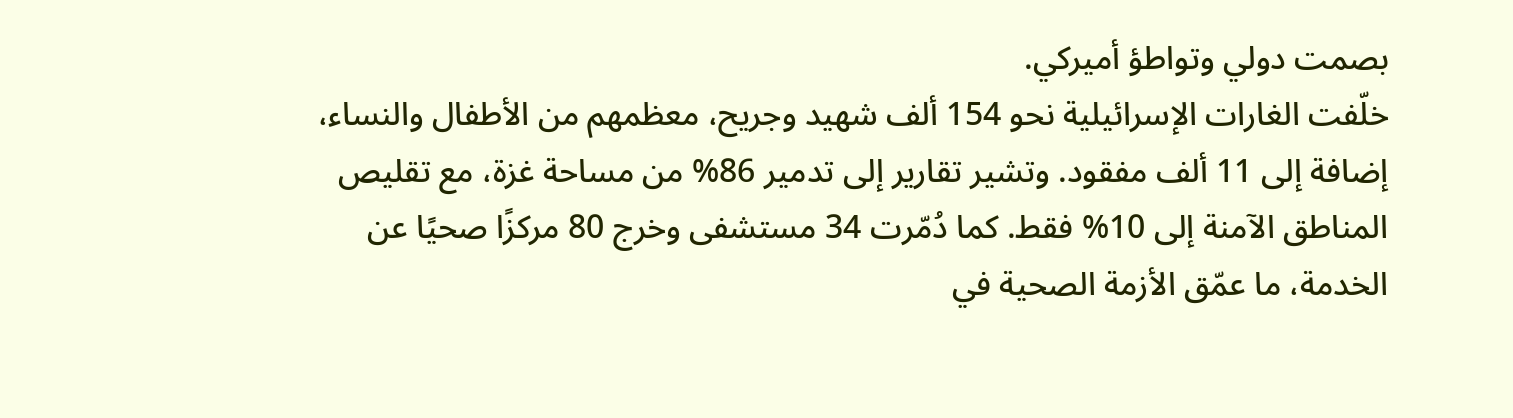بصمت دولي وتواطؤ أميركي.
خلّفت الغارات الإسرائيلية نحو 154 ألف شهيد وجريح، معظمهم من الأطفال والنساء، إضافة إلى 11 ألف مفقود. وتشير تقارير إلى تدمير 86% من مساحة غزة، مع تقليص المناطق الآمنة إلى 10% فقط. كما دُمّرت 34 مستشفى وخرج 80 مركزًا صحيًا عن الخدمة، ما عمّق الأزمة الصحية في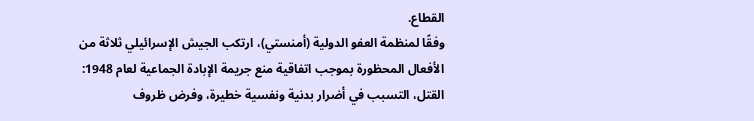القطاع.
وفقًا لمنظمة العفو الدولية (أمنستي)، ارتكب الجيش الإسرائيلي ثلاثة من الأفعال المحظورة بموجب اتفاقية منع جريمة الإبادة الجماعية لعام 1948: القتل، التسبب في أضرار بدنية ونفسية خطيرة، وفرض ظروف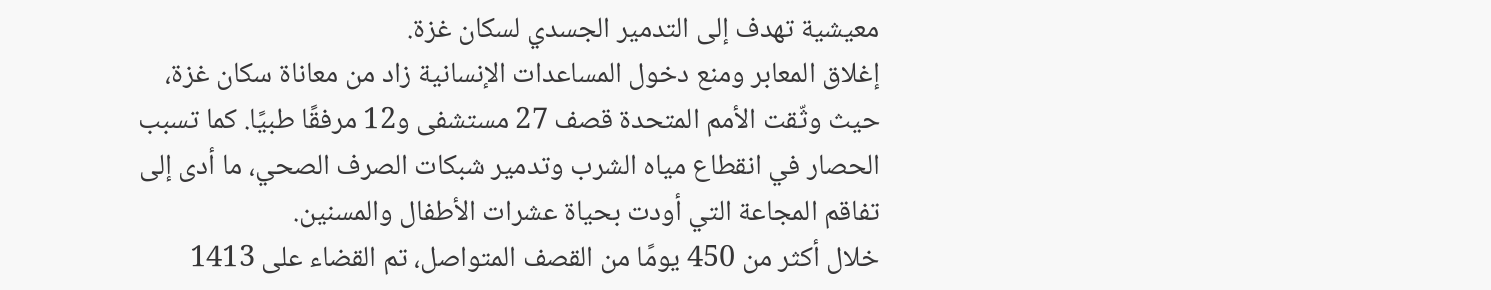معيشية تهدف إلى التدمير الجسدي لسكان غزة.
إغلاق المعابر ومنع دخول المساعدات الإنسانية زاد من معاناة سكان غزة، حيث وثّقت الأمم المتحدة قصف 27 مستشفى و12 مرفقًا طبيًا. كما تسبب الحصار في انقطاع مياه الشرب وتدمير شبكات الصرف الصحي، ما أدى إلى تفاقم المجاعة التي أودت بحياة عشرات الأطفال والمسنين.
خلال أكثر من 450 يومًا من القصف المتواصل، تم القضاء على 1413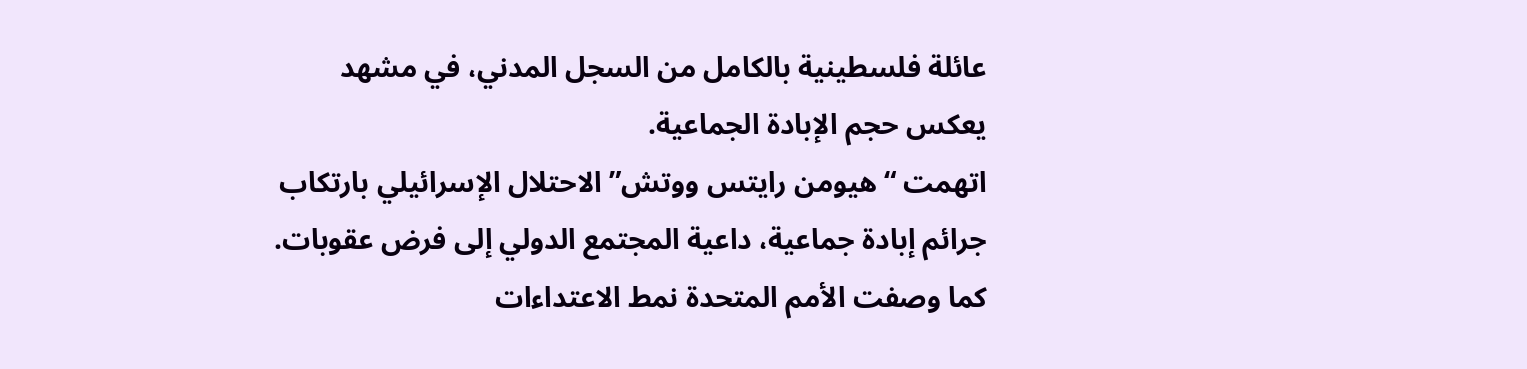عائلة فلسطينية بالكامل من السجل المدني، في مشهد يعكس حجم الإبادة الجماعية.
اتهمت “هيومن رايتس ووتش” الاحتلال الإسرائيلي بارتكاب جرائم إبادة جماعية، داعية المجتمع الدولي إلى فرض عقوبات. كما وصفت الأمم المتحدة نمط الاعتداءات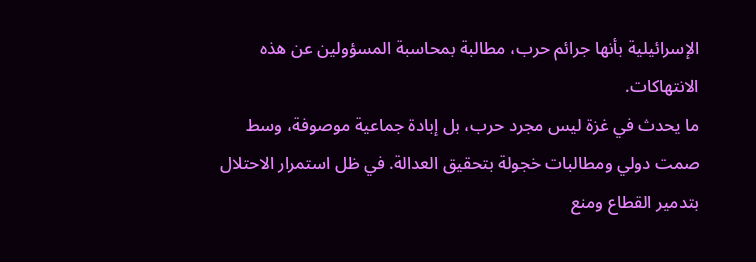الإسرائيلية بأنها جرائم حرب، مطالبة بمحاسبة المسؤولين عن هذه الانتهاكات.
ما يحدث في غزة ليس مجرد حرب، بل إبادة جماعية موصوفة، وسط صمت دولي ومطالبات خجولة بتحقيق العدالة. في ظل استمرار الاحتلال بتدمير القطاع ومنع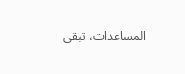المساعدات، تبقى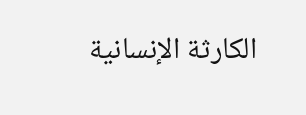الكارثة الإنسانية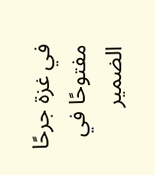في غزة جرحًا مفتوحًا في الضمير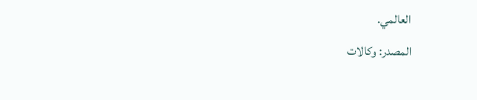العالمي.
المصدر: وكالات